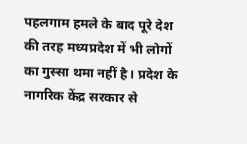पहलगाम हमले के बाद पूरे देश की तरह मध्यप्रदेश में भी लोगों का गुस्सा थमा नहीं है। प्रदेश के नागरिक केंद्र सरकार से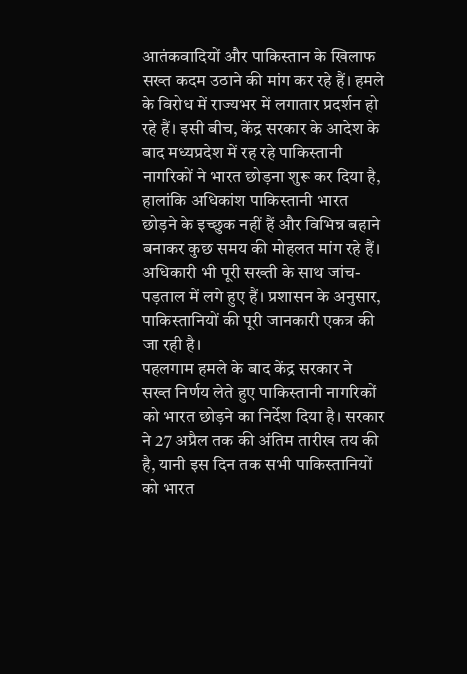आतंकवादियों और पाकिस्तान के खिलाफ सख्त कदम उठाने की मांग कर रहे हैं। हमले के विरोध में राज्यभर में लगातार प्रदर्शन हो रहे हैं। इसी बीच, केंद्र सरकार के आदेश के बाद मध्यप्रदेश में रह रहे पाकिस्तानी नागरिकों ने भारत छोड़ना शुरू कर दिया है, हालांकि अधिकांश पाकिस्तानी भारत छोड़ने के इच्छुक नहीं हैं और विभिन्न बहाने बनाकर कुछ समय की मोहलत मांग रहे हैं। अधिकारी भी पूरी सख्ती के साथ जांच-पड़ताल में लगे हुए हैं। प्रशासन के अनुसार, पाकिस्तानियों की पूरी जानकारी एकत्र की जा रही है।
पहलगाम हमले के बाद केंद्र सरकार ने सख्त निर्णय लेते हुए पाकिस्तानी नागरिकों को भारत छोड़ने का निर्देश दिया है। सरकार ने 27 अप्रैल तक की अंतिम तारीख तय की है, यानी इस दिन तक सभी पाकिस्तानियों को भारत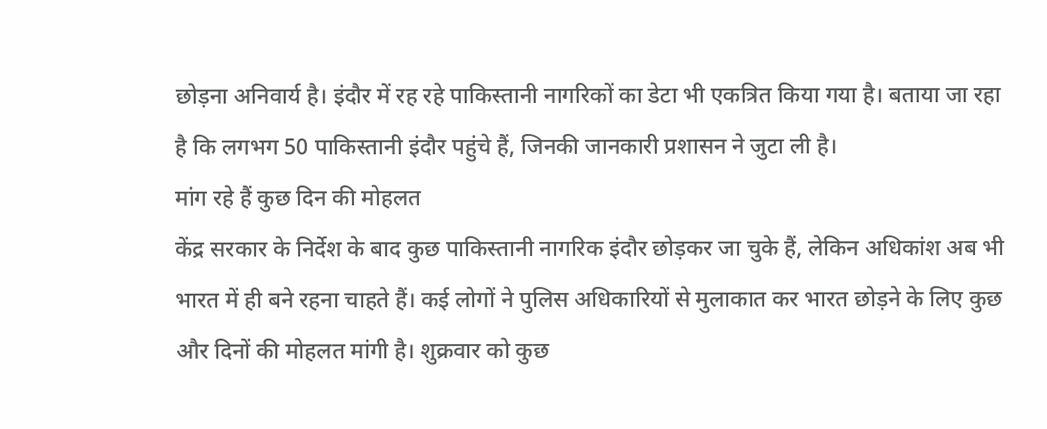छोड़ना अनिवार्य है। इंदौर में रह रहे पाकिस्तानी नागरिकों का डेटा भी एकत्रित किया गया है। बताया जा रहा है कि लगभग 50 पाकिस्तानी इंदौर पहुंचे हैं, जिनकी जानकारी प्रशासन ने जुटा ली है।
मांग रहे हैं कुछ दिन की मोहलत
केंद्र सरकार के निर्देश के बाद कुछ पाकिस्तानी नागरिक इंदौर छोड़कर जा चुके हैं, लेकिन अधिकांश अब भी भारत में ही बने रहना चाहते हैं। कई लोगों ने पुलिस अधिकारियों से मुलाकात कर भारत छोड़ने के लिए कुछ और दिनों की मोहलत मांगी है। शुक्रवार को कुछ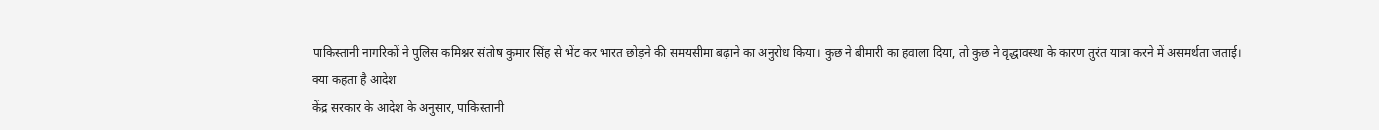पाकिस्तानी नागरिकों ने पुलिस कमिश्नर संतोष कुमार सिंह से भेंट कर भारत छोड़ने की समयसीमा बढ़ाने का अनुरोध किया। कुछ ने बीमारी का हवाला दिया, तो कुछ ने वृद्धावस्था के कारण तुरंत यात्रा करने में असमर्थता जताई।
क्या कहता है आदेश
केंद्र सरकार के आदेश के अनुसार, पाकिस्तानी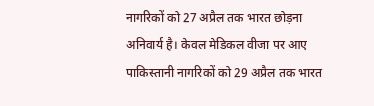नागरिकों को 27 अप्रैल तक भारत छोड़ना अनिवार्य है। केवल मेडिकल वीजा पर आए पाकिस्तानी नागरिकों को 29 अप्रैल तक भारत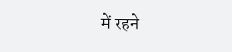में रहने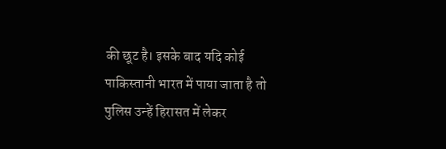की छूट है। इसके बाद यदि कोई पाकिस्तानी भारत में पाया जाता है तो पुलिस उन्हें हिरासत में लेकर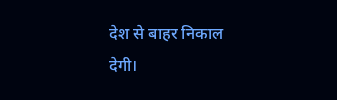देश से बाहर निकाल देगी।